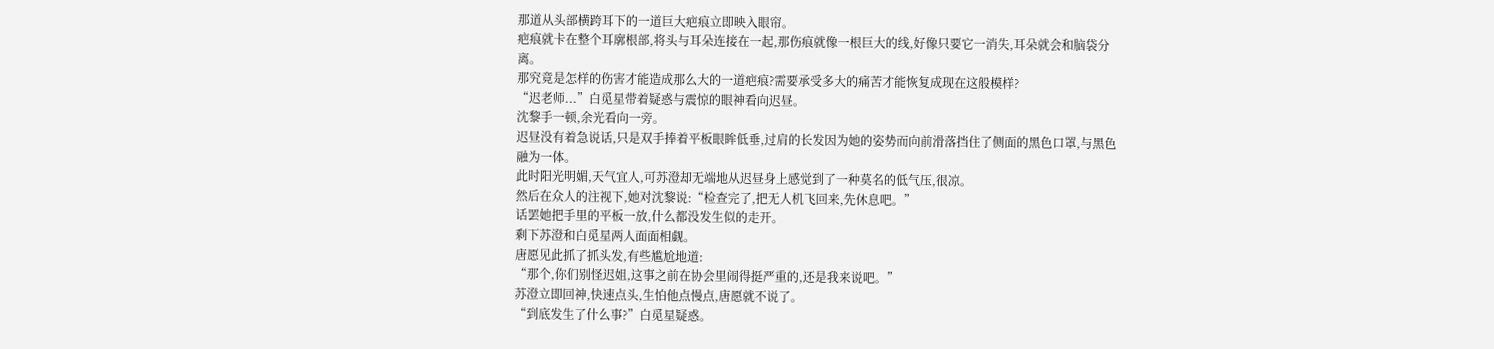那道从头部横跨耳下的一道巨大疤痕立即映入眼帘。
疤痕就卡在整个耳廓根部,将头与耳朵连接在一起,那伤痕就像一根巨大的线,好像只要它一消失,耳朵就会和脑袋分离。
那究竟是怎样的伤害才能造成那么大的一道疤痕?需要承受多大的痛苦才能恢复成现在这般模样?
“迟老师...”白觅星带着疑惑与震惊的眼神看向迟昼。
沈黎手一顿,余光看向一旁。
迟昼没有着急说话,只是双手捧着平板眼眸低垂,过肩的长发因为她的姿势而向前滑落挡住了侧面的黑色口罩,与黑色融为一体。
此时阳光明媚,天气宜人,可苏澄却无端地从迟昼身上感觉到了一种莫名的低气压,很凉。
然后在众人的注视下,她对沈黎说:“检查完了,把无人机飞回来,先休息吧。”
话罢她把手里的平板一放,什么都没发生似的走开。
剩下苏澄和白觅星两人面面相觑。
唐愿见此抓了抓头发,有些尴尬地道:
“那个,你们别怪迟姐,这事之前在协会里闹得挺严重的,还是我来说吧。”
苏澄立即回神,快速点头,生怕他点慢点,唐愿就不说了。
“到底发生了什么事?”白觅星疑惑。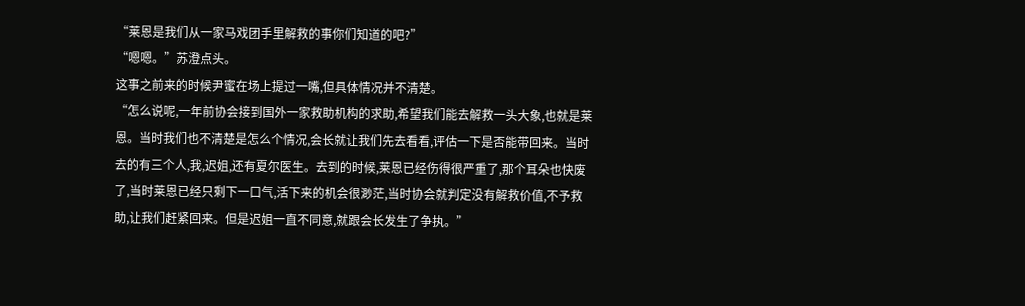“莱恩是我们从一家马戏团手里解救的事你们知道的吧?”
“嗯嗯。”苏澄点头。
这事之前来的时候尹蜜在场上提过一嘴,但具体情况并不清楚。
“怎么说呢,一年前协会接到国外一家救助机构的求助,希望我们能去解救一头大象,也就是莱恩。当时我们也不清楚是怎么个情况,会长就让我们先去看看,评估一下是否能带回来。当时去的有三个人,我,迟姐,还有夏尔医生。去到的时候,莱恩已经伤得很严重了,那个耳朵也快废了,当时莱恩已经只剩下一口气,活下来的机会很渺茫,当时协会就判定没有解救价值,不予救助,让我们赶紧回来。但是迟姐一直不同意,就跟会长发生了争执。”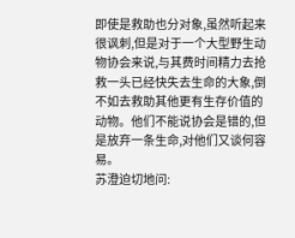即使是救助也分对象,虽然听起来很讽刺,但是对于一个大型野生动物协会来说,与其费时间精力去抢救一头已经快失去生命的大象,倒不如去救助其他更有生存价值的动物。他们不能说协会是错的,但是放弃一条生命,对他们又谈何容易。
苏澄迫切地问: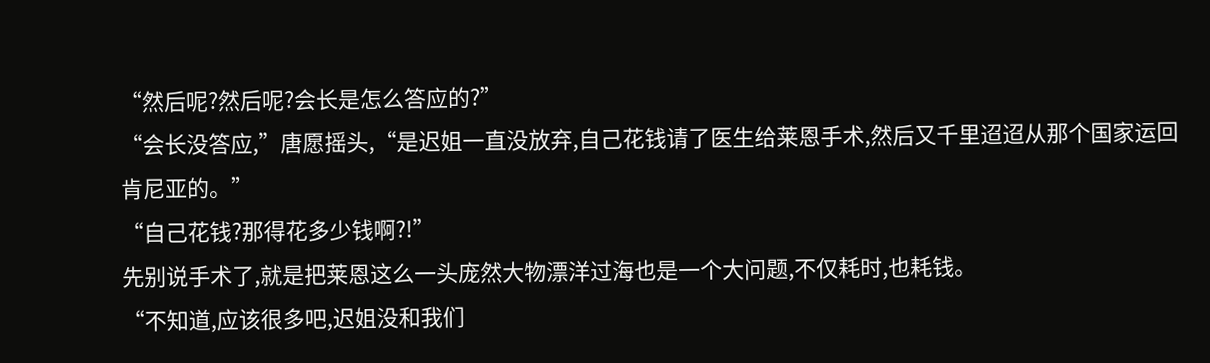“然后呢?然后呢?会长是怎么答应的?”
“会长没答应,”唐愿摇头,“是迟姐一直没放弃,自己花钱请了医生给莱恩手术,然后又千里迢迢从那个国家运回肯尼亚的。”
“自己花钱?那得花多少钱啊?!”
先别说手术了,就是把莱恩这么一头庞然大物漂洋过海也是一个大问题,不仅耗时,也耗钱。
“不知道,应该很多吧,迟姐没和我们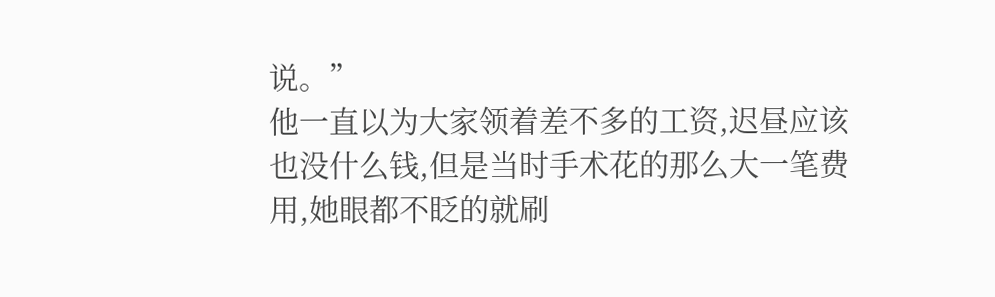说。”
他一直以为大家领着差不多的工资,迟昼应该也没什么钱,但是当时手术花的那么大一笔费用,她眼都不眨的就刷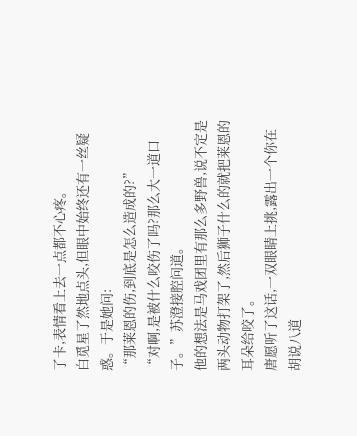了卡,表情看上去一点都不心疼。
白觅星了然地点头,但眼中始终还有一丝疑惑。于是她问:
“那莱恩的伤,到底是怎么造成的?”
“对啊,是被什么咬伤了吗?那么大一道口子。”苏澄接腔问道。
他的想法是马戏团里有那么多野兽,说不定是两头动物打架了,然后狮子什么的就把莱恩的耳朵给咬了。
唐愿听了这话,一双眼睛上挑,露出一个你在胡说八道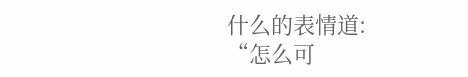什么的表情道:
“怎么可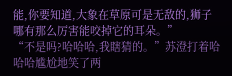能,你要知道,大象在草原可是无敌的,狮子哪有那么厉害能咬掉它的耳朵。”
“不是吗?哈哈哈,我瞎猜的。”苏澄打着哈哈哈尴尬地笑了两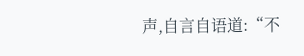声,自言自语道:“不